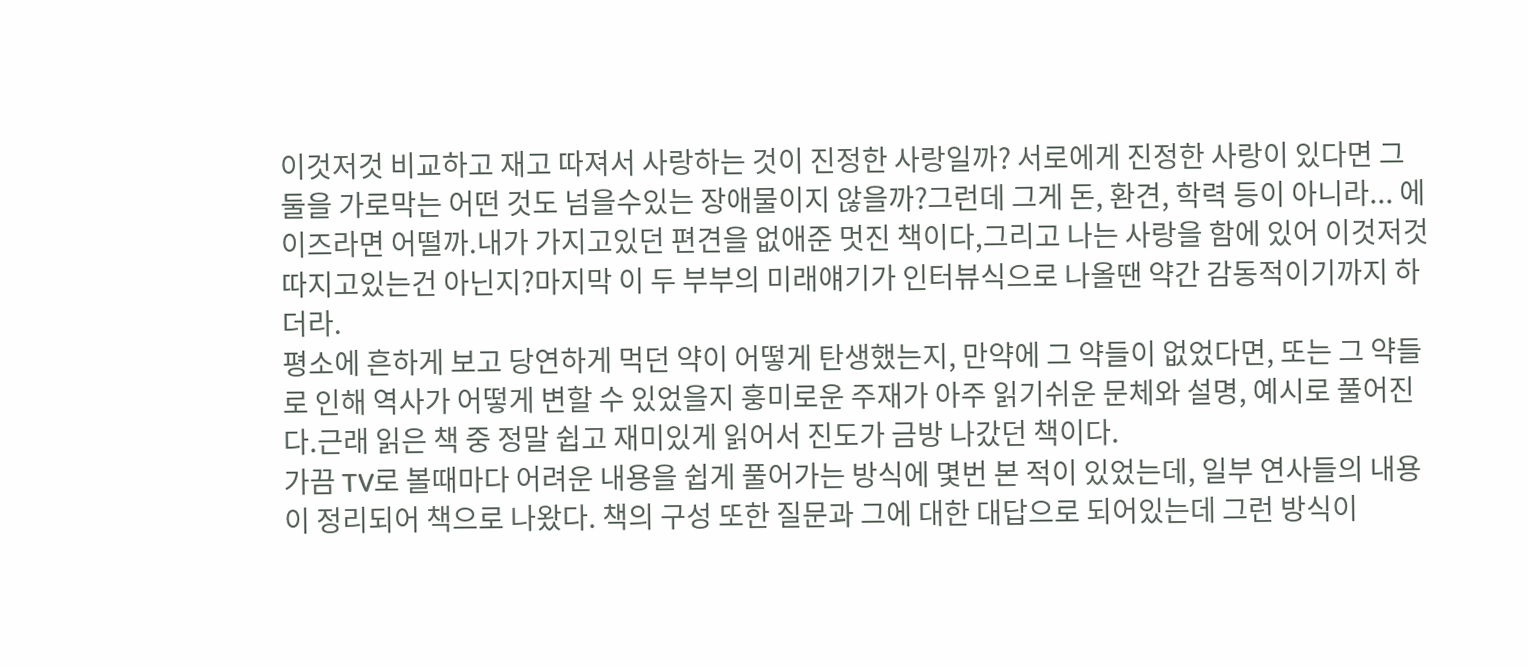이것저것 비교하고 재고 따져서 사랑하는 것이 진정한 사랑일까? 서로에게 진정한 사랑이 있다면 그 둘을 가로막는 어떤 것도 넘을수있는 장애물이지 않을까?그런데 그게 돈, 환견, 학력 등이 아니라... 에이즈라면 어떨까.내가 가지고있던 편견을 없애준 멋진 책이다,그리고 나는 사랑을 함에 있어 이것저것 따지고있는건 아닌지?마지막 이 두 부부의 미래얘기가 인터뷰식으로 나올땐 약간 감동적이기까지 하더라.
평소에 흔하게 보고 당연하게 먹던 약이 어떻게 탄생했는지, 만약에 그 약들이 없었다면, 또는 그 약들로 인해 역사가 어떻게 변할 수 있었을지 훙미로운 주재가 아주 읽기쉬운 문체와 설명, 예시로 풀어진다.근래 읽은 책 중 정말 쉽고 재미있게 읽어서 진도가 금방 나갔던 책이다.
가끔 TV로 볼때마다 어려운 내용을 쉽게 풀어가는 방식에 몇번 본 적이 있었는데, 일부 연사들의 내용이 정리되어 책으로 나왔다. 책의 구성 또한 질문과 그에 대한 대답으로 되어있는데 그런 방식이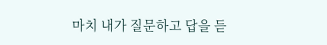마치 내가 질문하고 답을 듣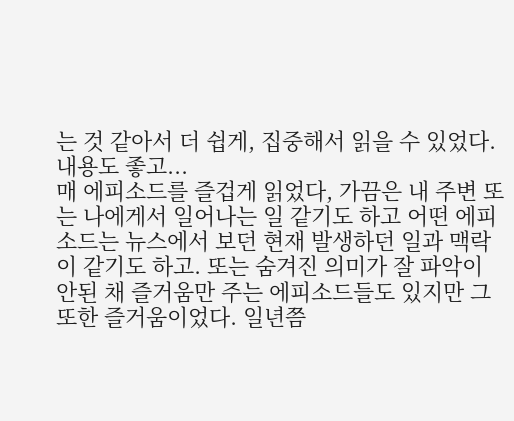는 것 같아서 더 쉽게, 집중해서 읽을 수 있었다. 내용도 좋고...
매 에피소드를 즐겁게 읽었다, 가끔은 내 주변 또는 나에게서 일어나는 일 같기도 하고 어떤 에피소드는 뉴스에서 보던 현재 발생하던 일과 맥락이 같기도 하고. 또는 숨겨진 의미가 잘 파악이 안된 채 즐거움만 주는 에피소드들도 있지만 그또한 즐거움이었다. 일년쯤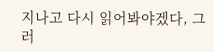지나고 다시 읽어봐야겠다, 그러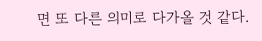면 또 다른 의미로 다가올 것 같다.